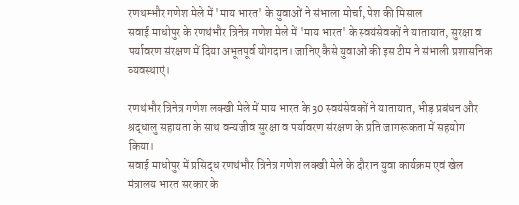रणथम्भौर गणेश मेले में 'माय भारत' के युवाओं ने संभाला मोर्चा, पेश की मिसाल
सवाई माधोपुर के रणथंभौर त्रिनेत्र गणेश मेले में 'माय भारत' के स्वयंसेवकों ने यातायात, सुरक्षा व पर्यावरण संरक्षण में दिया अभूतपूर्व योगदान। जानिए कैसे युवाओं की इस टीम ने संभाली प्रशासनिक व्यवस्थाएं।

रणथंभौर त्रिनेत्र गणेश लक्खी मेले में माय भारत के 30 स्वयंसेवकों ने यातायात, भीड़ प्रबंधन और श्रद्धालु सहायता के साथ वन्यजीव सुरक्षा व पर्यावरण संरक्षण के प्रति जागरूकता में सहयोग किया।
सवाई माधोपुर में प्रसिद्ध रणथंभौर त्रिनेत्र गणेश लक्खी मेले के दौरान युवा कार्यक्रम एवं खेल मंत्रालय भारत सरकार के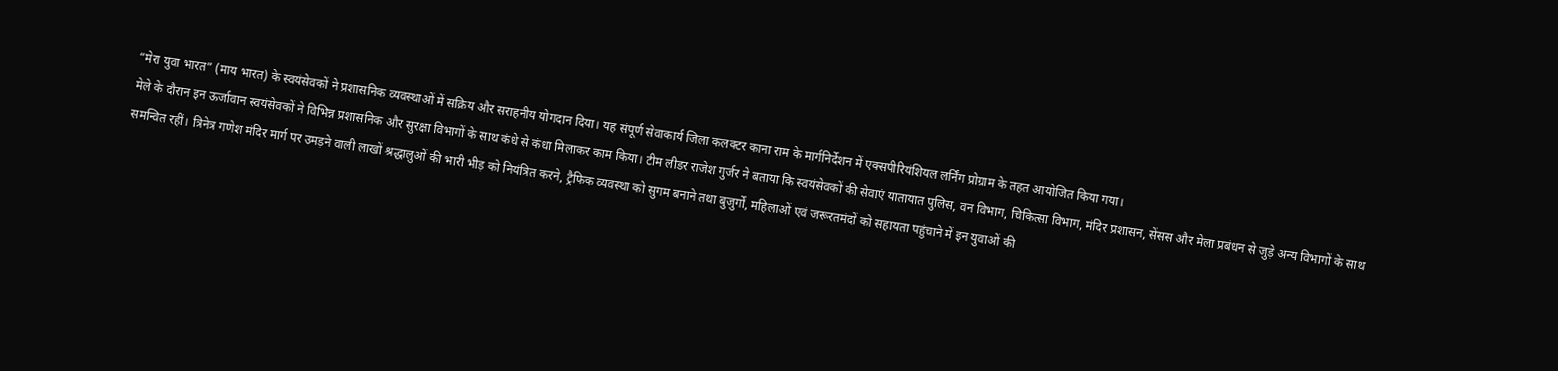“मेरा युवा भारत” (माय भारत) के स्वयंसेवकों ने प्रशासनिक व्यवस्थाओं में सक्रिय और सराहनीय योगदान दिया। यह संपूर्ण सेवाकार्य जिला कलक्टर काना राम के मार्गनिर्देशन में एक्सपीरियंशियल लर्निंग प्रोग्राम के तहत आयोजित किया गया।
मेले के दौरान इन ऊर्जावान स्वयंसेवकों ने विभिन्न प्रशासनिक और सुरक्षा विभागों के साथ कंधे से कंधा मिलाकर काम किया। टीम लीडर राजेश गुर्जर ने बताया कि स्वयंसेवकों की सेवाएं यातायात पुलिस, वन विभाग, चिकित्सा विभाग, मंदिर प्रशासन, सेंसस और मेला प्रबंधन से जुड़े अन्य विभागों के साथ समन्वित रहीं। त्रिनेत्र गणेश मंदिर मार्ग पर उमड़ने वाली लाखों श्रद्धालुओं की भारी भीड़ को नियंत्रित करने, ट्रैफिक व्यवस्था को सुगम बनाने तथा बुजुर्गों, महिलाओं एवं जरूरतमंदों को सहायता पहुंचाने में इन युवाओं की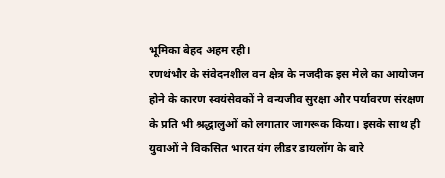भूमिका बेहद अहम रही।
रणथंभौर के संवेदनशील वन क्षेत्र के नजदीक इस मेले का आयोजन होने के कारण स्वयंसेवकों ने वन्यजीव सुरक्षा और पर्यावरण संरक्षण के प्रति भी श्रद्धालुओं को लगातार जागरूक किया। इसके साथ ही युवाओं ने विकसित भारत यंग लीडर डायलॉग के बारे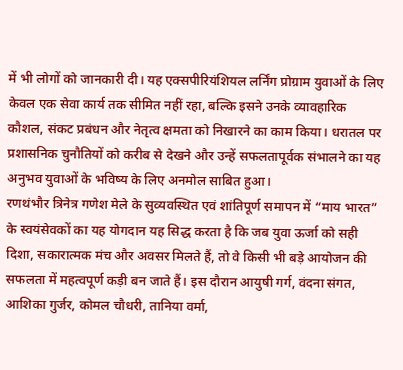में भी लोगों को जानकारी दी। यह एक्सपीरियंशियल लर्निंग प्रोग्राम युवाओं के लिए केवल एक सेवा कार्य तक सीमित नहीं रहा, बल्कि इसने उनके व्यावहारिक कौशल, संकट प्रबंधन और नेतृत्व क्षमता को निखारने का काम किया। धरातल पर प्रशासनिक चुनौतियों को करीब से देखने और उन्हें सफलतापूर्वक संभालने का यह अनुभव युवाओं के भविष्य के लिए अनमोल साबित हुआ।
रणथंभौर त्रिनेत्र गणेश मेले के सुव्यवस्थित एवं शांतिपूर्ण समापन में “माय भारत” के स्वयंसेवकों का यह योगदान यह सिद्ध करता है कि जब युवा ऊर्जा को सही दिशा, सकारात्मक मंच और अवसर मिलते हैं, तो वे किसी भी बड़े आयोजन की सफलता में महत्वपूर्ण कड़ी बन जाते हैं। इस दौरान आयुषी गर्ग, वंदना संगत, आशिका गुर्जर, कोमल चौधरी, तानिया वर्मा,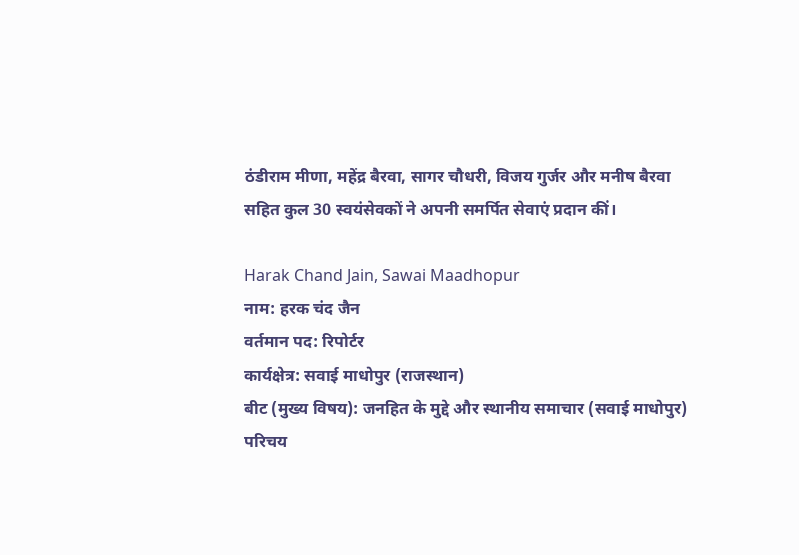ठंडीराम मीणा, महेंद्र बैरवा, सागर चौधरी, विजय गुर्जर और मनीष बैरवा सहित कुल 30 स्वयंसेवकों ने अपनी समर्पित सेवाएं प्रदान कीं।

Harak Chand Jain, Sawai Maadhopur
नाम: हरक चंद जैन
वर्तमान पद: रिपोर्टर
कार्यक्षेत्र: सवाई माधोपुर (राजस्थान)
बीट (मुख्य विषय): जनहित के मुद्दे और स्थानीय समाचार (सवाई माधोपुर)
परिचय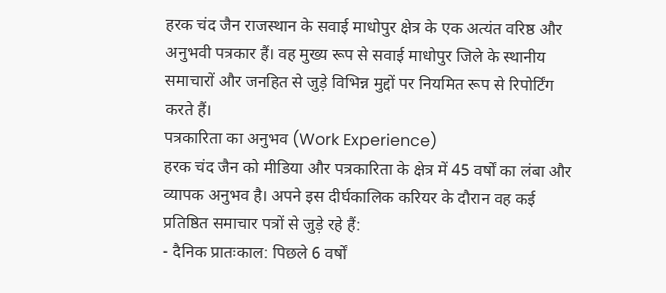हरक चंद जैन राजस्थान के सवाई माधोपुर क्षेत्र के एक अत्यंत वरिष्ठ और अनुभवी पत्रकार हैं। वह मुख्य रूप से सवाई माधोपुर जिले के स्थानीय समाचारों और जनहित से जुड़े विभिन्न मुद्दों पर नियमित रूप से रिपोर्टिंग करते हैं।
पत्रकारिता का अनुभव (Work Experience)
हरक चंद जैन को मीडिया और पत्रकारिता के क्षेत्र में 45 वर्षों का लंबा और व्यापक अनुभव है। अपने इस दीर्घकालिक करियर के दौरान वह कई प्रतिष्ठित समाचार पत्रों से जुड़े रहे हैं:
- दैनिक प्रातःकाल: पिछले 6 वर्षों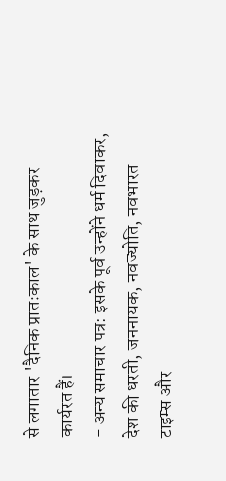से लगातार 'दैनिक प्रातःकाल' के साथ जुड़कर कार्यरत हैं।
- अन्य समाचार पत्र: इसके पूर्व उन्होंने धर्म दिवाकर, देश की धरती, जननायक, नवज्योति, नवभारत टाइम्स और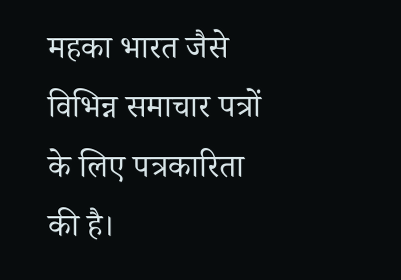महका भारत जैसे विभिन्न समाचार पत्रों के लिए पत्रकारिता की है।